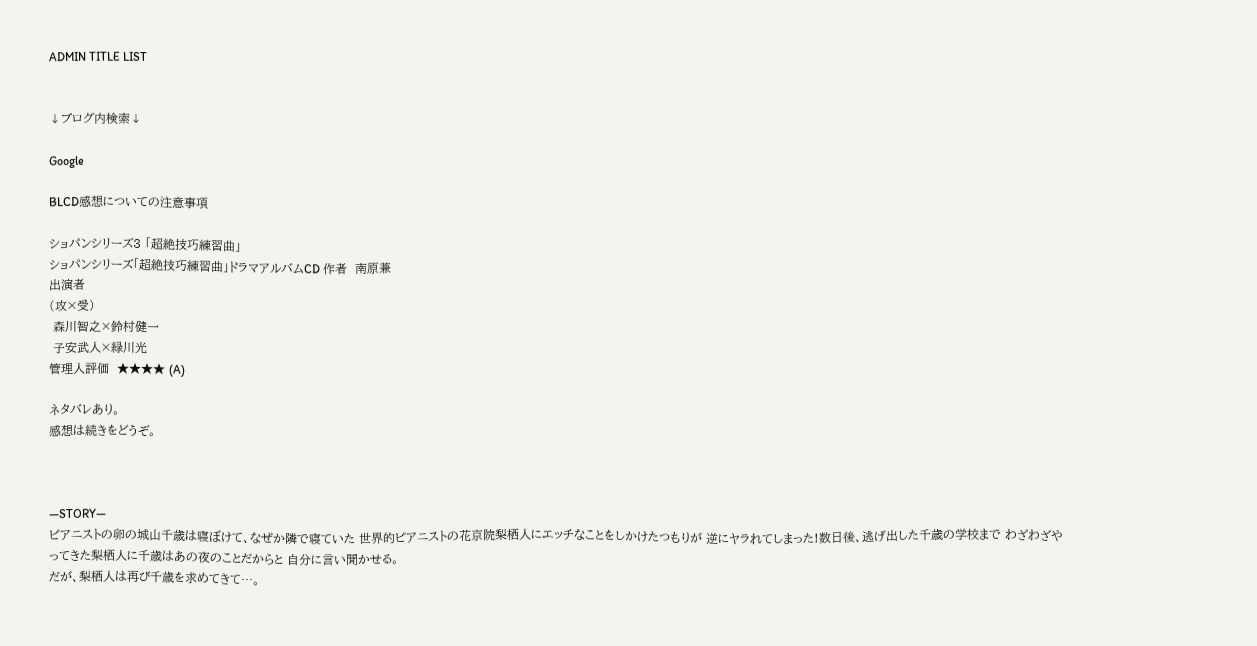ADMIN TITLE LIST


↓ブログ内検索↓

Google

BLCD感想についての注意事項

ショパンシリーズ3 「超絶技巧練習曲」
ショパンシリーズ「超絶技巧練習曲」ドラマアルバムCD 作者  南原兼
出演者
(攻×受)
 森川智之×鈴村健一
 子安武人×緑川光
管理人評価  ★★★★ (A)

ネタバレあり。
感想は続きをどうぞ。



―STORY―
ピアニストの卵の城山千歳は寝ぼけて、なぜか隣で寝ていた 世界的ピアニストの花京院梨栖人にエッチなことをしかけたつもりが 逆にヤラれてしまった!数日後、逃げ出した千歳の学校まで わざわざやってきた梨栖人に千歳はあの夜のことだからと 自分に言い聞かせる。
だが、梨栖人は再び千歳を求めてきて…。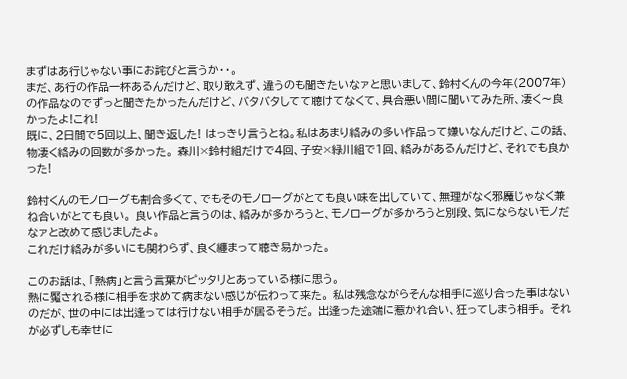まずはあ行じゃない事にお詫びと言うか・・。
まだ、あ行の作品一杯あるんだけど、取り敢えず、違うのも聞きたいなァと思いまして、鈴村くんの今年(2007年)の作品なのでずっと聞きたかったんだけど、バタバタしてて聴けてなくて、具合悪い間に聞いてみた所、凄く〜良かったよ!これ!
既に、2日間で5回以上、聞き返した! はっきり言うとね。私はあまり絡みの多い作品って嫌いなんだけど、この話、物凄く絡みの回数が多かった。 森川×鈴村組だけで4回、子安×緑川組で1回、絡みがあるんだけど、それでも良かった!

鈴村くんのモノローグも割合多くて、でもそのモノローグがとても良い味を出していて、無理がなく邪魔じゃなく兼ね合いがとても良い。 良い作品と言うのは、絡みが多かろうと、モノローグが多かろうと別段、気にならないモノだなァと改めて感じましたよ。
これだけ絡みが多いにも関わらず、良く纏まって聴き易かった。

このお話は、「熱病」と言う言葉がピッタリとあっている様に思う。
熱に魘される様に相手を求めて病まない感じが伝わって来た。 私は残念ながらそんな相手に巡り合った事はないのだが、世の中には出逢っては行けない相手が居るそうだ。 出逢った途端に惹かれ合い、狂ってしまう相手。 それが必ずしも幸せに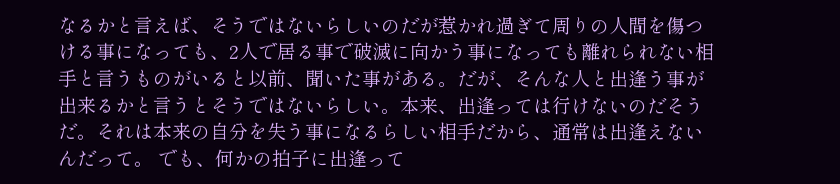なるかと言えば、そうではないらしいのだが惹かれ過ぎて周りの人間を傷つける事になっても、2人で居る事で破滅に向かう事になっても離れられない相手と言うものがいると以前、聞いた事がある。だが、そんな人と出逢う事が出来るかと言うとそうではないらしい。本来、出逢っては行けないのだそうだ。それは本来の自分を失う事になるらしい相手だから、通常は出逢えないんだって。 でも、何かの拍子に出逢って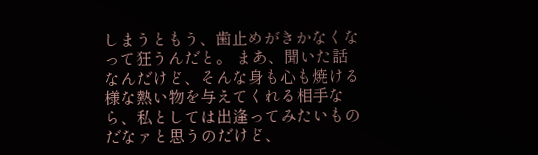しまうともう、歯止めがきかなくなって狂うんだと。 まあ、聞いた話なんだけど、そんな身も心も焼ける様な熱い物を与えてくれる相手なら、私としては出逢ってみたいものだなァと思うのだけど、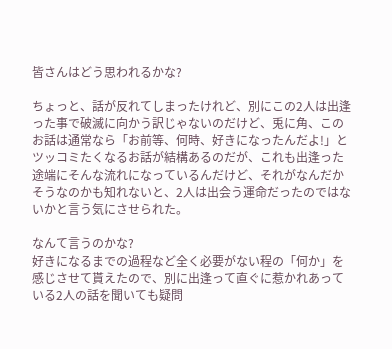皆さんはどう思われるかな?

ちょっと、話が反れてしまったけれど、別にこの2人は出逢った事で破滅に向かう訳じゃないのだけど、兎に角、このお話は通常なら「お前等、何時、好きになったんだよ!」とツッコミたくなるお話が結構あるのだが、これも出逢った途端にそんな流れになっているんだけど、それがなんだかそうなのかも知れないと、2人は出会う運命だったのではないかと言う気にさせられた。

なんて言うのかな?
好きになるまでの過程など全く必要がない程の「何か」を感じさせて貰えたので、別に出逢って直ぐに惹かれあっている2人の話を聞いても疑問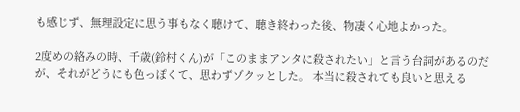も感じず、無理設定に思う事もなく聴けて、聴き終わった後、物凄く心地よかった。

2度めの絡みの時、千歳(鈴村くん)が「このままアンタに殺されたい」と言う台詞があるのだが、それがどうにも色っぽくて、思わずゾクッとした。 本当に殺されても良いと思える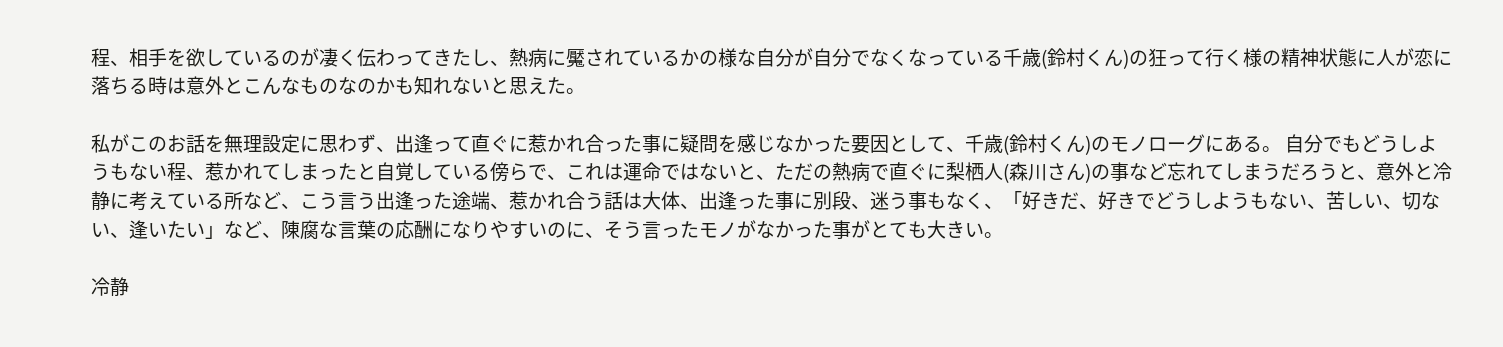程、相手を欲しているのが凄く伝わってきたし、熱病に魘されているかの様な自分が自分でなくなっている千歳(鈴村くん)の狂って行く様の精神状態に人が恋に落ちる時は意外とこんなものなのかも知れないと思えた。

私がこのお話を無理設定に思わず、出逢って直ぐに惹かれ合った事に疑問を感じなかった要因として、千歳(鈴村くん)のモノローグにある。 自分でもどうしようもない程、惹かれてしまったと自覚している傍らで、これは運命ではないと、ただの熱病で直ぐに梨栖人(森川さん)の事など忘れてしまうだろうと、意外と冷静に考えている所など、こう言う出逢った途端、惹かれ合う話は大体、出逢った事に別段、迷う事もなく、「好きだ、好きでどうしようもない、苦しい、切ない、逢いたい」など、陳腐な言葉の応酬になりやすいのに、そう言ったモノがなかった事がとても大きい。

冷静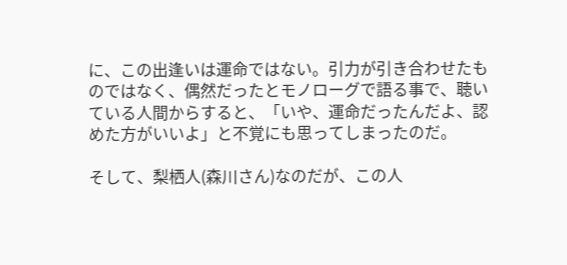に、この出逢いは運命ではない。引力が引き合わせたものではなく、偶然だったとモノローグで語る事で、聴いている人間からすると、「いや、運命だったんだよ、認めた方がいいよ」と不覚にも思ってしまったのだ。

そして、梨栖人(森川さん)なのだが、この人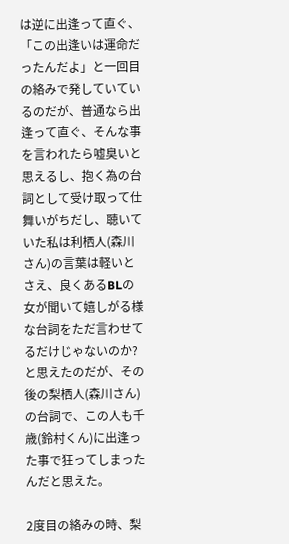は逆に出逢って直ぐ、「この出逢いは運命だったんだよ」と一回目の絡みで発していているのだが、普通なら出逢って直ぐ、そんな事を言われたら嘘臭いと思えるし、抱く為の台詞として受け取って仕舞いがちだし、聴いていた私は利栖人(森川さん)の言葉は軽いとさえ、良くあるBLの女が聞いて嬉しがる様な台詞をただ言わせてるだけじゃないのか?と思えたのだが、その後の梨栖人(森川さん)の台詞で、この人も千歳(鈴村くん)に出逢った事で狂ってしまったんだと思えた。

2度目の絡みの時、梨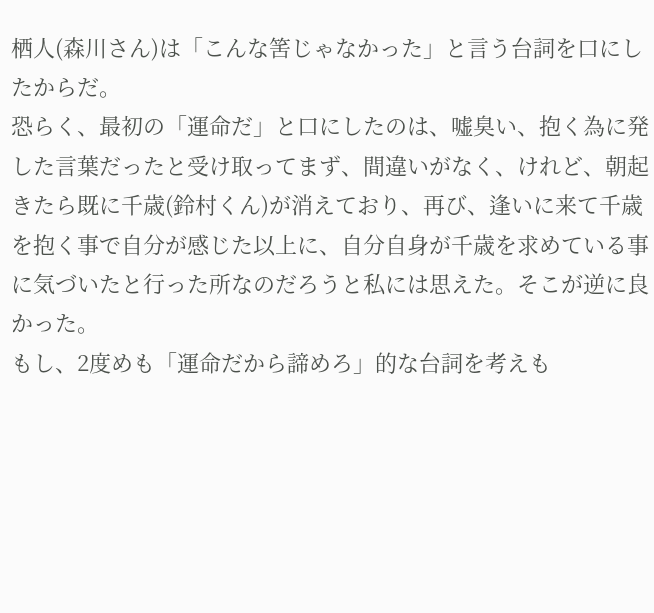栖人(森川さん)は「こんな筈じゃなかった」と言う台詞を口にしたからだ。
恐らく、最初の「運命だ」と口にしたのは、嘘臭い、抱く為に発した言葉だったと受け取ってまず、間違いがなく、けれど、朝起きたら既に千歳(鈴村くん)が消えており、再び、逢いに来て千歳を抱く事で自分が感じた以上に、自分自身が千歳を求めている事に気づいたと行った所なのだろうと私には思えた。そこが逆に良かった。
もし、2度めも「運命だから諦めろ」的な台詞を考えも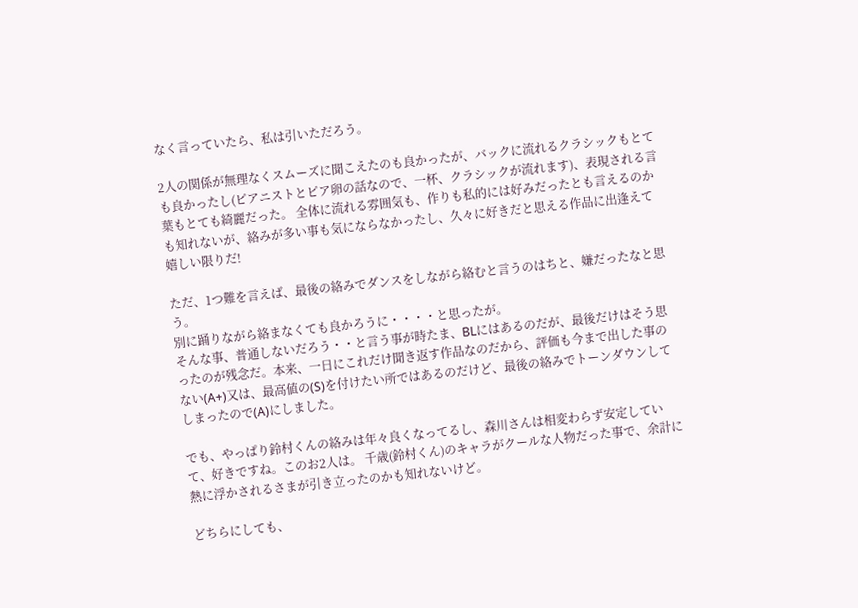なく言っていたら、私は引いただろう。

2人の関係が無理なくスムーズに聞こえたのも良かったが、バックに流れるクラシックもとても良かったし(ピアニストとピア卵の話なので、一杯、クラシックが流れます)、表現される言葉もとても綺麗だった。 全体に流れる雰囲気も、作りも私的には好みだったとも言えるのかも知れないが、絡みが多い事も気にならなかったし、久々に好きだと思える作品に出逢えて嬉しい限りだ!

ただ、1つ難を言えば、最後の絡みでダンスをしながら絡むと言うのはちと、嫌だったなと思う。
別に踊りながら絡まなくても良かろうに・・・・と思ったが。
そんな事、普通しないだろう・・と言う事が時たま、BLにはあるのだが、最後だけはそう思ったのが残念だ。本来、一日にこれだけ聞き返す作品なのだから、評価も今まで出した事のない(A+)又は、最高値の(S)を付けたい所ではあるのだけど、最後の絡みでトーンダウンしてしまったので(A)にしました。

でも、やっぱり鈴村くんの絡みは年々良くなってるし、森川さんは相変わらず安定していて、好きですね。このお2人は。 千歳(鈴村くん)のキャラがクールな人物だった事で、余計に熱に浮かされるさまが引き立ったのかも知れないけど。

どちらにしても、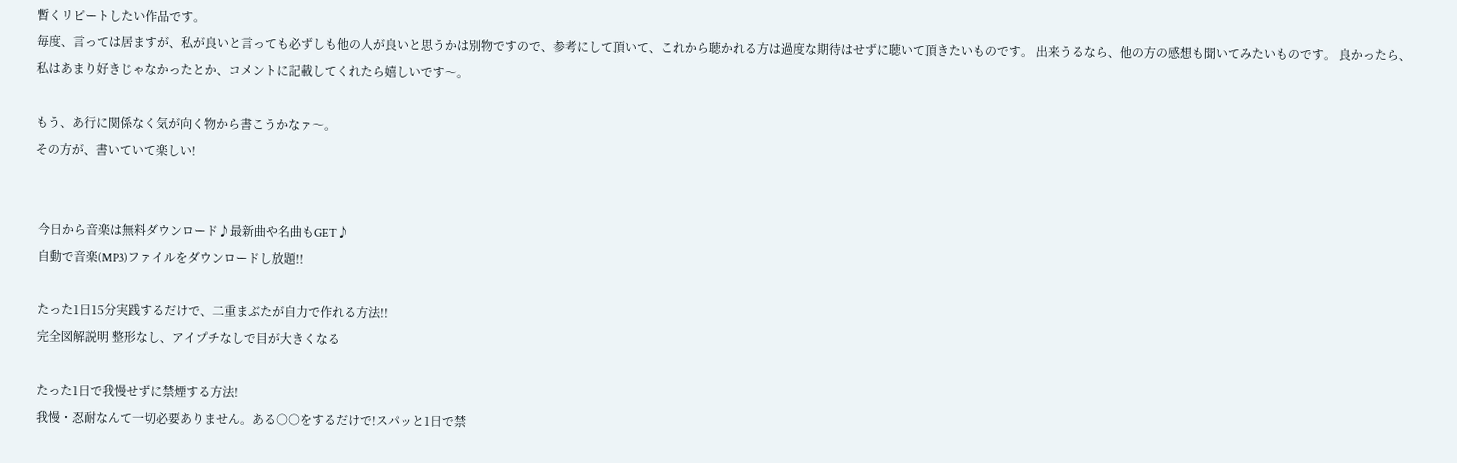暫くリピートしたい作品です。
毎度、言っては居ますが、私が良いと言っても必ずしも他の人が良いと思うかは別物ですので、参考にして頂いて、これから聴かれる方は過度な期待はせずに聴いて頂きたいものです。 出来うるなら、他の方の感想も聞いてみたいものです。 良かったら、私はあまり好きじゃなかったとか、コメントに記載してくれたら嬉しいです〜。

もう、あ行に関係なく気が向く物から書こうかなァ〜。
その方が、書いていて楽しい!


 今日から音楽は無料ダウンロード♪最新曲や名曲もGET♪
 自動で音楽(MP3)ファイルをダウンロードし放題!!

 たった1日15分実践するだけで、二重まぶたが自力で作れる方法!!
 完全図解説明 整形なし、アイプチなしで目が大きくなる

 たった1日で我慢せずに禁煙する方法!
 我慢・忍耐なんて一切必要ありません。ある○○をするだけで!スパッと1日で禁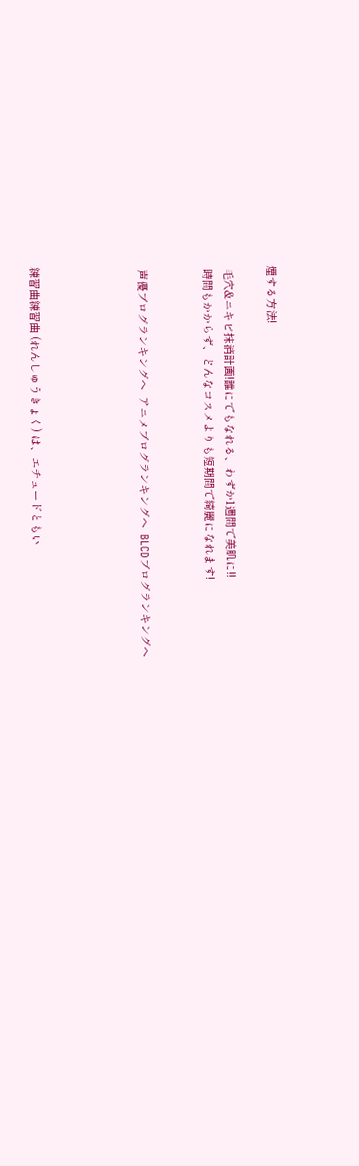煙する方法!

 毛穴&ニキビ抹消計画!誰にでもなれる、わずか1週間で美肌に!!
 時間もかからず、どんなコスメよりも短期間で綺麗になれます!


 声優ブログランキングへ  アニメブログランキングへ  BLCDブログランキングへ




練習曲練習曲 (れんしゅうきょく) は、エチュードともい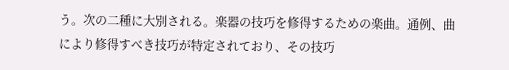う。次の二種に大別される。楽器の技巧を修得するための楽曲。通例、曲により修得すべき技巧が特定されており、その技巧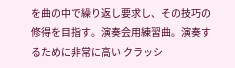を曲の中で繰り返し要求し、その技巧の修得を目指す。演奏会用練習曲。演奏するために非常に高い クラッシ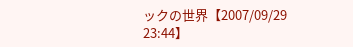ックの世界【2007/09/29 23:44】